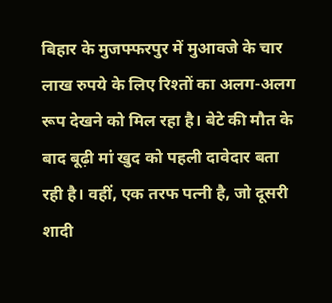बिहार के मुजफ्फरपुर में मुआवजे के चार लाख रुपये के लिए रिश्तों का अलग-अलग रूप देखने को मिल रहा है। बेटे की मौत के बाद बूढ़ी मां खुद को पहली दावेदार बता रही है। वहीं, एक तरफ पत्नी है, जो दूसरी शादी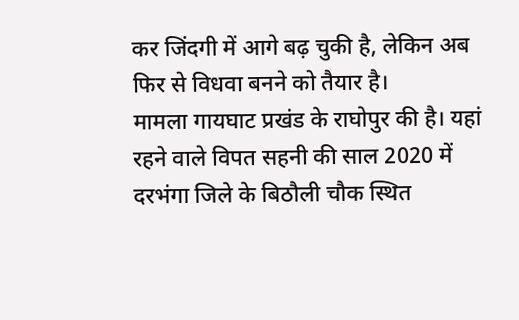कर जिंदगी में आगे बढ़ चुकी है, लेकिन अब फिर से विधवा बनने को तैयार है।
मामला गायघाट प्रखंड के राघोपुर की है। यहां रहने वाले विपत सहनी की साल 2020 में दरभंगा जिले के बिठौली चौक स्थित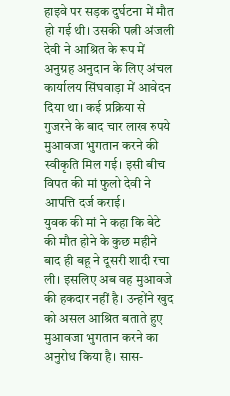हाइवे पर सड़क दुर्घटना में मौत हो गई थी। उसकी पत्नी अंजली देवी ने आश्रित के रूप में अनुग्रह अनुदान के लिए अंचल कार्यालय सिंघवाड़ा में आवेदन दिया था। कई प्रक्रिया से गुजरने के बाद चार लाख रुपये मुआवजा भुगतान करने की स्वीकृति मिल गई। इसी बीच विपत की मां फुलो देवी ने आपत्ति दर्ज कराई।
युवक की मां ने कहा कि बेटे की मौत होने के कुछ महीने बाद ही बहू ने दूसरी शादी रचा ली। इसलिए अब वह मुआवजे की हकदार नहीं है। उन्होंने खुद को असल आश्रित बताते हुए मुआवजा भुगतान करने का अनुरोध किया है। सास-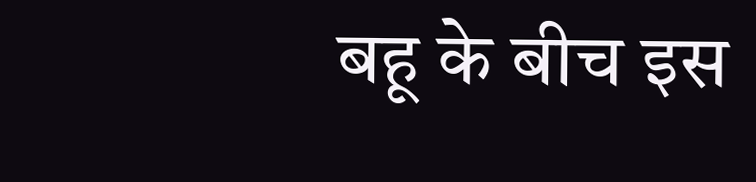बहू के बीच इस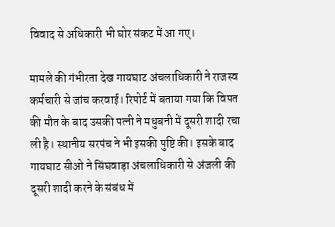विवाद से अधिकारी भी घोर संकट में आ गए।

मामले की गंभीरता देख गायघाट अंचलाधिकारी ने राजस्व कर्मचारी से जांच करवाई। रिपोर्ट में बताया गया कि विपत की मौत के बाद उसकी पत्नी ने मधुबनी में दूसरी शादी रचा ली है। स्थानीय सरपंच ने भी इसकी पुष्टि की। इसके बाद गायघाट सीओ ने सिंघवाड़ा अंचलाधिकारी से अंजली की दूसरी शादी करने के संबंध में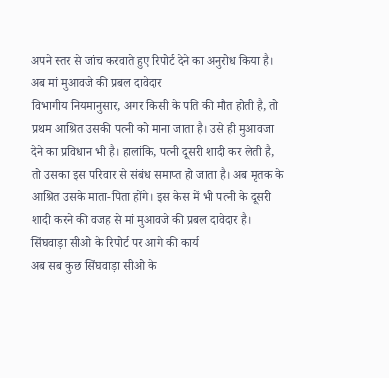अपने स्तर से जांच करवाते हुए रिपोर्ट देने का अनुरोध किया है।
अब मां मुआवजे की प्रबल दावेदार
विभागीय नियमानुसार, अगर किसी के पति की मौत होती है, तो प्रथम आश्रित उसकी पत्नी को माना जाता है। उसे ही मुआवजा देने का प्रविधान भी है। हालांकि, पत्नी दूसरी शादी कर लेती है, तो उसका इस परिवार से संबंध समाप्त हो जाता है। अब मृतक के आश्रित उसके माता-पिता होंगे। इस केस में भी पत्नी के दूसरी शादी करने की वजह से मां मुआवजे की प्रबल दावेदार है।
सिंघवाड़ा सीओ के रिपोर्ट पर आगे की कार्य
अब सब कुछ सिंघवाड़ा सीओ के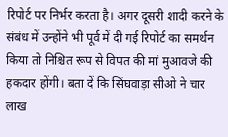रिपोर्ट पर निर्भर करता है। अगर दूसरी शादी करने के संबंध में उन्होंने भी पूर्व में दी गई रिपोर्ट का समर्थन किया तो निश्चित रूप से विपत की मां मुआवजे की हकदार होंगी। बता दें कि सिंघवाड़ा सीओ ने चार लाख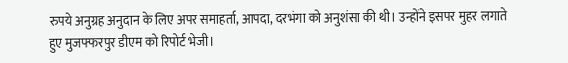रुपये अनुग्रह अनुदान के लिए अपर समाहर्ता, आपदा, दरभंगा को अनुशंसा की थी। उन्होंने इसपर मुहर लगाते हुए मुजफ्फरपुर डीएम को रिपोर्ट भेजी।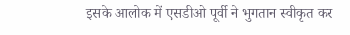इसके आलोक में एसडीओ पूर्वी ने भुगतान स्वीकृत कर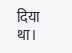दिया था।